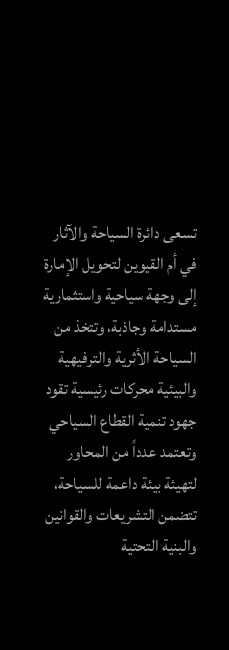تسعى دائرة السياحة والآثار في أم القيوين لتحويل الإمارة إلى وجهة سياحية واستثمارية مستدامة وجاذبة، وتتخذ من السياحة الأثرية والترفيهية والبيئية محركات رئيسية تقود جهود تنمية القطاع السياحي وتعتمد عدداً من المحاور لتهيئة بيئة داعمة للسياحة، تتضمن التشريعات والقوانين والبنية التحتية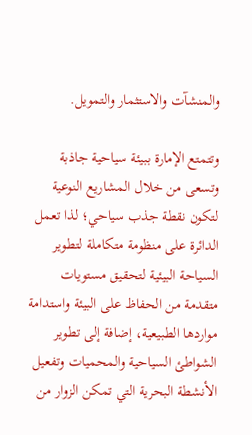والمنشآت والاستثمار والتمويل.

وتتمتع الإمارة ببيئة سياحية جاذبة وتسعى من خلال المشاريع النوعية لتكون نقطة جذب سياحي؛ لذا تعمل الدائرة على منظومة متكاملة لتطوير السياحة البيئية لتحقيق مستويات متقدمة من الحفاظ على البيئة واستدامة مواردها الطبيعية، إضافة إلى تطوير الشواطئ السياحية والمحميات وتفعيل الأنشطة البحرية التي تمكن الزوار من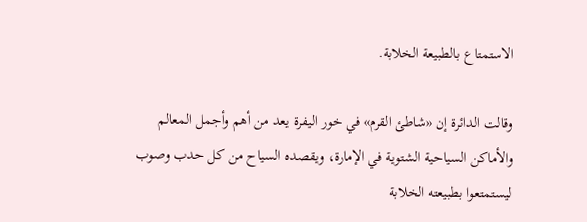الاستمتاع بالطبيعة الخلابة.

وقالت الدائرة إن «شاطئ القرم» في خور اليفرة يعد من أهم وأجمل المعالم والأماكن السياحية الشتوية في الإمارة، ويقصده السياح من كل حدب وصوب ليستمتعوا بطبيعته الخلابة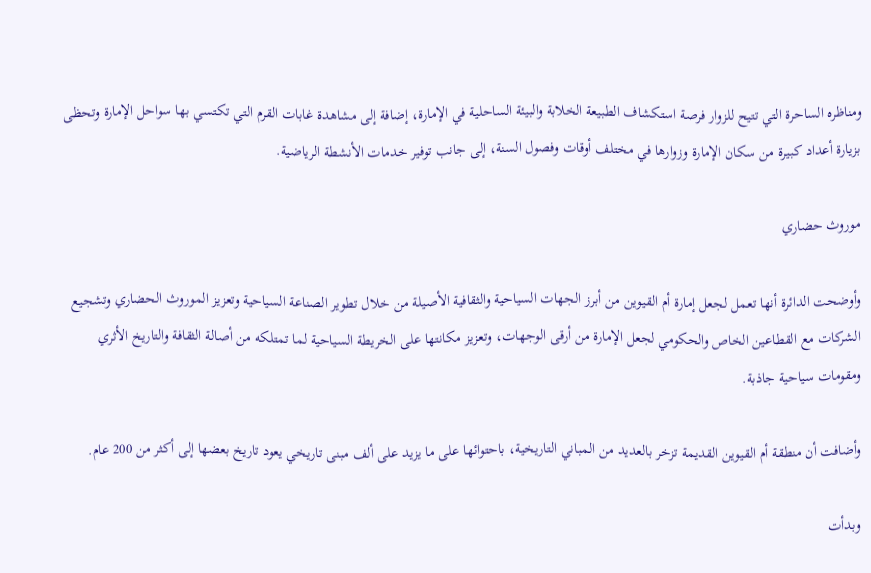ومناظره الساحرة التي تتيح للزوار فرصة استكشاف الطبيعة الخلابة والبيئة الساحلية في الإمارة، إضافة إلى مشاهدة غابات القرم التي تكتسي بها سواحل الإمارة وتحظى بزيارة أعداد كبيرة من سكان الإمارة وزوارها في مختلف أوقات وفصول السنة، إلى جانب توفير خدمات الأنشطة الرياضية.

موروث حضاري

وأوضحت الدائرة أنها تعمل لجعل إمارة أم القيوين من أبرز الجهات السياحية والثقافية الأصيلة من خلال تطوير الصناعة السياحية وتعزيز الموروث الحضاري وتشجيع الشركات مع القطاعين الخاص والحكومي لجعل الإمارة من أرقى الوجهات، وتعزيز مكانتها على الخريطة السياحية لما تمتلكه من أصالة الثقافة والتاريخ الأثري ومقومات سياحية جاذبة.

وأضافت أن منطقة أم القيوين القديمة تزخر بالعديد من المباني التاريخية، باحتوائها على ما يزيد على ألف مبنى تاريخي يعود تاريخ بعضها إلى أكثر من 200 عام.

وبدأت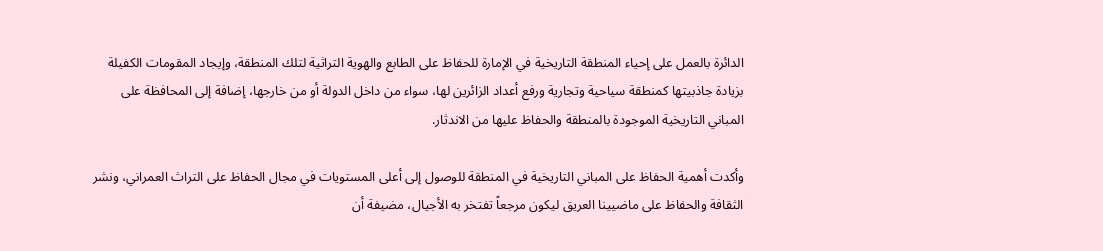الدائرة بالعمل على إحياء المنطقة التاريخية في الإمارة للحفاظ على الطابع والهوية التراثية لتلك المنطقة، وإيجاد المقومات الكفيلة بزيادة جاذبيتها كمنطقة سياحية وتجارية ورفع أعداد الزائرين لها، سواء من داخل الدولة أو من خارجها، إضافة إلى المحافظة على المباني التاريخية الموجودة بالمنطقة والحفاظ عليها من الاندثار.

وأكدت أهمية الحفاظ على المباني التاريخية في المنطقة للوصول إلى أعلى المستويات في مجال الحفاظ على التراث العمراني، ونشر الثقافة والحفاظ على ماضيينا العريق ليكون مرجعاً تفتخر به الأجيال، مضيفة أن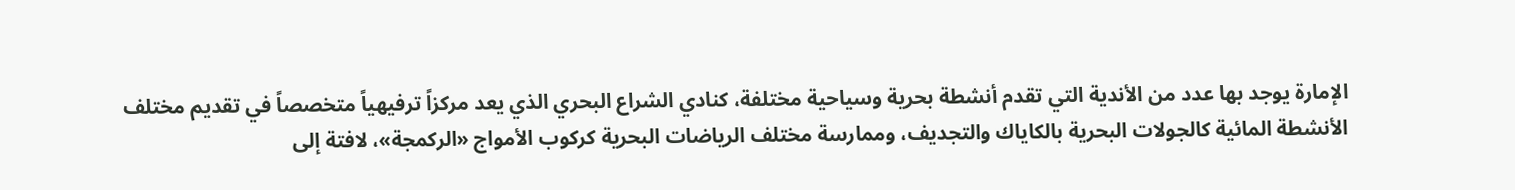الإمارة يوجد بها عدد من الأندية التي تقدم أنشطة بحرية وسياحية مختلفة، كنادي الشراع البحري الذي يعد مركزاً ترفيهياً متخصصاً في تقديم مختلف الأنشطة المائية كالجولات البحرية بالكاياك والتجديف، وممارسة مختلف الرياضات البحرية كركوب الأمواج «الركمجة»، لافتة إلى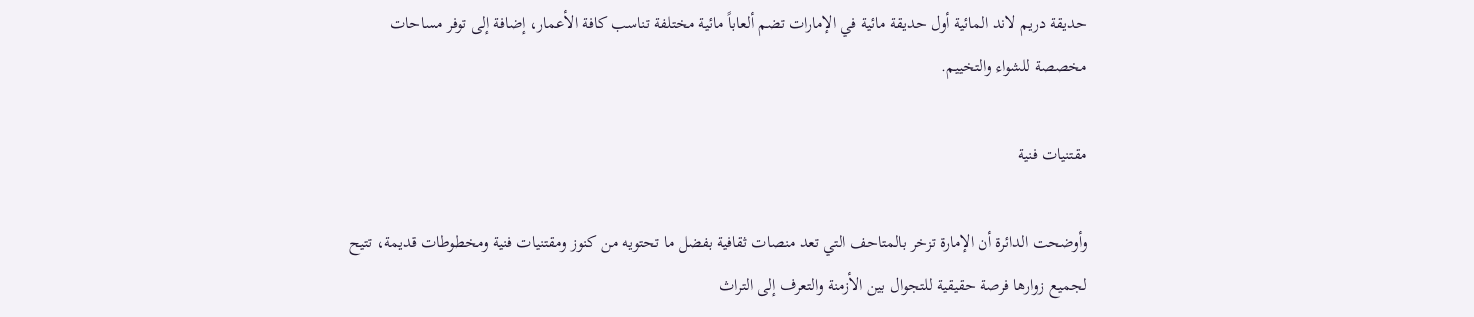حديقة دريم لاند المائية أول حديقة مائية في الإمارات تضم ألعاباً مائية مختلفة تناسب كافة الأعمار، إضافة إلى توفر مساحات مخصصة للشواء والتخييم.

مقتنيات فنية

وأوضحت الدائرة أن الإمارة تزخر بالمتاحف التي تعد منصات ثقافية بفضل ما تحتويه من كنوز ومقتنيات فنية ومخطوطات قديمة، تتيح لجميع زوارها فرصة حقيقية للتجوال بين الأزمنة والتعرف إلى التراث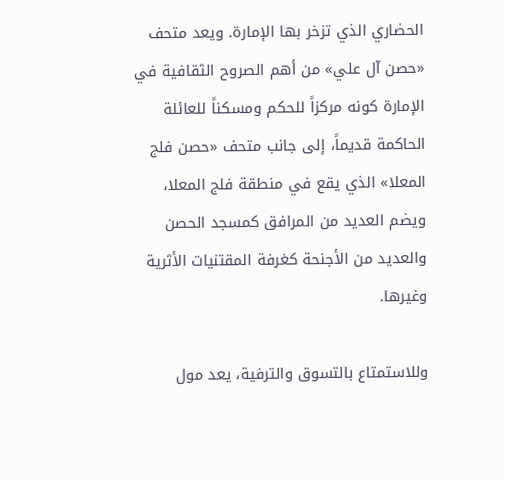الحضاري الذي تزخر بها الإمارة. ويعد متحف «حصن آل علي» من أهم الصروح الثقافية في الإمارة كونه مركزاً للحكم ومسكناً للعائلة الحاكمة قديماً، إلى جانب متحف «حصن فلج المعلا» الذي يقع في منطقة فلج المعلا، ويضم العديد من المرافق كمسجد الحصن والعديد من الأجنحة كغرفة المقتنيات الأثرية وغيرها.

وللاستمتاع بالتسوق والترفية، يعد مول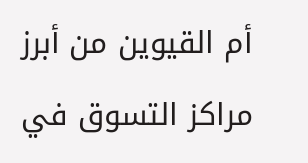أم القيوين من أبرز مراكز التسوق في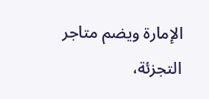الإمارة ويضم متاجر التجزئة،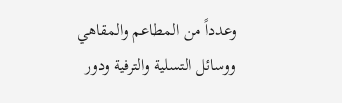وعدداً من المطاعم والمقاهي ووسائل التسلية والترفية ودور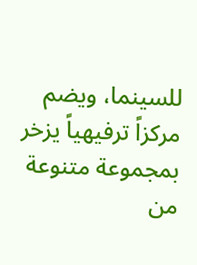للسينما، ويضم مركزاً ترفيهياً يزخر بمجموعة متنوعة من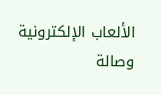الألعاب الإلكترونية وصالة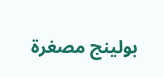بولينج مصغرة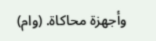وأجهزة محاكاة. (وام)